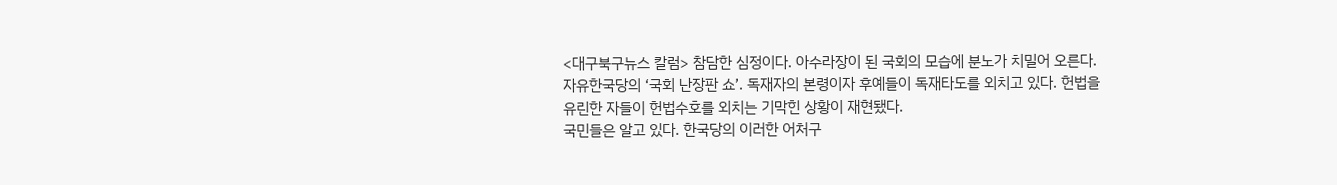<대구북구뉴스 칼럼> 참담한 심정이다. 아수라장이 된 국회의 모습에 분노가 치밀어 오른다. 자유한국당의 ‘국회 난장판 쇼’. 독재자의 본령이자 후예들이 독재타도를 외치고 있다. 헌법을 유린한 자들이 헌법수호를 외치는 기막힌 상황이 재현됐다.
국민들은 알고 있다. 한국당의 이러한 어처구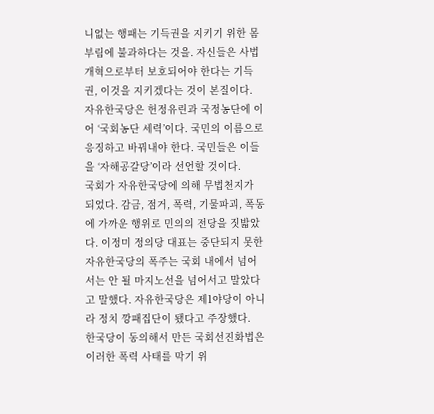니없는 행패는 기득권을 지키기 위한 몸부림에 불과하다는 것을. 자신들은 사법개혁으로부터 보호되어야 한다는 기득권, 이것을 지키겠다는 것이 본질이다.
자유한국당은 헌정유린과 국정농단에 이어 ‘국회농단 세력’이다. 국민의 이름으로 응징하고 바꿔내야 한다. 국민들은 이들을 ‘자해공갈당’이라 선언할 것이다.
국회가 자유한국당에 의해 무법천지가 되었다. 감금, 점거, 폭력, 기물파괴, 폭동에 가까운 행위로 민의의 전당을 짓밟았다. 이정미 정의당 대표는 중단되지 못한 자유한국당의 폭주는 국회 내에서 넘어서는 안 될 마지노선을 넘어서고 말았다고 말했다. 자유한국당은 제1야당이 아니라 정치 깡패집단이 됐다고 주장했다.
한국당이 동의해서 만든 국회선진화법은 이러한 폭력 사태를 막기 위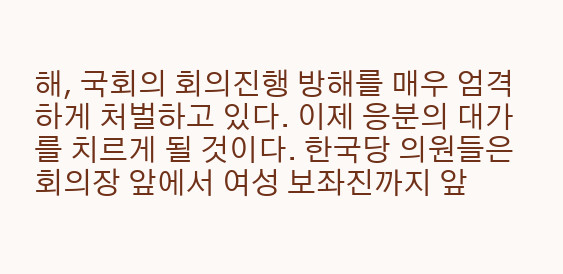해, 국회의 회의진행 방해를 매우 엄격하게 처벌하고 있다. 이제 응분의 대가를 치르게 될 것이다. 한국당 의원들은 회의장 앞에서 여성 보좌진까지 앞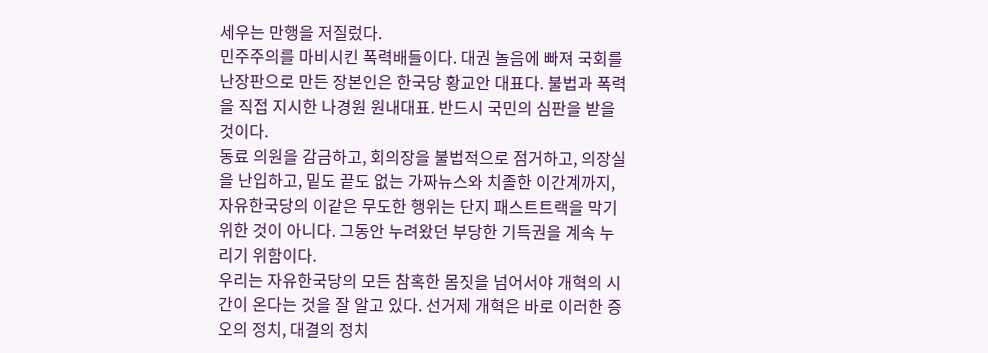세우는 만행을 저질렀다.
민주주의를 마비시킨 폭력배들이다. 대권 놀음에 빠져 국회를 난장판으로 만든 장본인은 한국당 황교안 대표다. 불법과 폭력을 직접 지시한 나경원 원내대표. 반드시 국민의 심판을 받을 것이다.
동료 의원을 감금하고, 회의장을 불법적으로 점거하고, 의장실을 난입하고, 밑도 끝도 없는 가짜뉴스와 치졸한 이간계까지, 자유한국당의 이같은 무도한 행위는 단지 패스트트랙을 막기 위한 것이 아니다. 그동안 누려왔던 부당한 기득권을 계속 누리기 위함이다.
우리는 자유한국당의 모든 참혹한 몸짓을 넘어서야 개혁의 시간이 온다는 것을 잘 알고 있다. 선거제 개혁은 바로 이러한 증오의 정치, 대결의 정치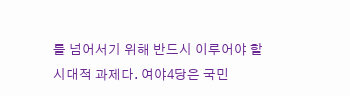를 넘어서기 위해 반드시 이루어야 할 시대적 과제다. 여야4당은 국민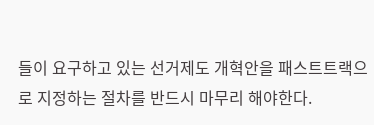들이 요구하고 있는 선거제도 개혁안을 패스트트랙으로 지정하는 절차를 반드시 마무리 해야한다.